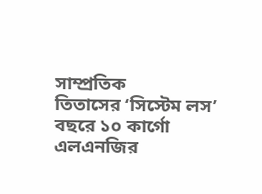সাম্প্রতিক
তিতাসের ‘সিস্টেম লস’ বছরে ১০ কার্গো এলএনজির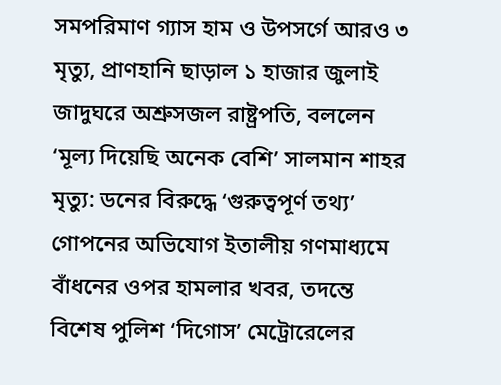সমপরিমাণ গ্যাস হাম ও উপসর্গে আরও ৩ মৃত্যু, প্রাণহানি ছাড়াল ১ হাজার জুলাই জাদুঘরে অশ্রুসজল রাষ্ট্রপতি, বললেন ‘মূল্য দিয়েছি অনেক বেশি’ সালমান শাহর মৃত্যু: ডনের বিরুদ্ধে ‘গুরুত্বপূর্ণ তথ্য’ গোপনের অভিযোগ ইতালীয় গণমাধ্যমে বাঁধনের ওপর হামলার খবর, তদন্তে বিশেষ পুলিশ ‘দিগোস’ মেট্রোরেলের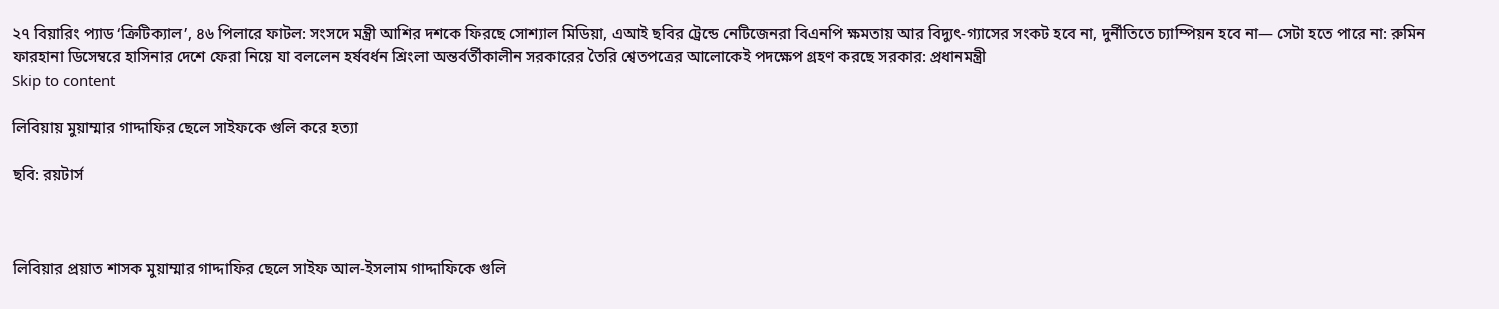২৭ বিয়ারিং প্যাড ‘ক্রিটিক্যাল’, ৪৬ পিলারে ফাটল: সংসদে মন্ত্রী আশির দশকে ফিরছে সোশ্যাল মিডিয়া, এআই ছবির ট্রেন্ডে নেটিজেনরা বিএনপি ক্ষমতায় আর বিদ্যুৎ-গ্যাসের সংকট হবে না, দুর্নীতিতে চ্যাম্পিয়ন হবে না— সেটা হতে পারে না: রুমিন ফারহানা ডিসেম্বরে হাসিনার দেশে ফেরা নিয়ে যা বললেন হর্ষবর্ধন শ্রিংলা অন্তর্বর্তীকালীন সরকারের তৈরি শ্বেতপত্রের আলোকেই পদক্ষেপ গ্রহণ করছে সরকার: প্রধানমন্ত্রী
Skip to content

লিবিয়ায় মুয়াম্মার গাদ্দাফির ছেলে সাইফকে গুলি করে হত্যা

ছবি: রয়টার্স



লিবিয়ার প্রয়াত শাসক মুয়াম্মার গাদ্দাফির ছেলে সাইফ আল-ইসলাম গাদ্দাফিকে গুলি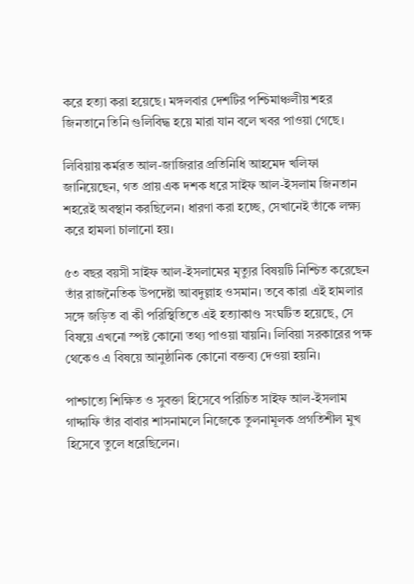করে হত্যা করা হয়েছে। মঙ্গলবার দেশটির পশ্চিমাঞ্চলীয় শহর জিনতানে তিনি গুলিবিদ্ধ হয়ে মারা যান বলে খবর পাওয়া গেছে।

লিবিয়ায় কর্মরত আল-জাজিরার প্রতিনিধি আহমেদ খলিফা জানিয়েছেন, গত প্রায় এক দশক ধরে সাইফ আল-ইসলাম জিনতান শহরেই অবস্থান করছিলেন। ধারণা করা হচ্ছে, সেখানেই তাঁকে লক্ষ্য করে হামলা চালানো হয়।

৫৩ বছর বয়সী সাইফ আল-ইসলামের মৃত্যুর বিষয়টি নিশ্চিত করেছেন তাঁর রাজনৈতিক উপদেষ্টা আবদুল্লাহ ওসমান। তবে কারা এই হামলার সঙ্গে জড়িত বা কী পরিস্থিতিতে এই হত্যাকাণ্ড সংঘটিত হয়েছে, সে বিষয়ে এখনো স্পষ্ট কোনো তথ্য পাওয়া যায়নি। লিবিয়া সরকারের পক্ষ থেকেও এ বিষয়ে আনুষ্ঠানিক কোনো বক্তব্য দেওয়া হয়নি।

পাশ্চাত্যে শিক্ষিত ও সুবক্তা হিসেবে পরিচিত সাইফ আল-ইসলাম গাদ্দাফি তাঁর বাবার শাসনামলে নিজেকে তুলনামূলক প্রগতিশীল মুখ হিসেবে তুলে ধরেছিলেন।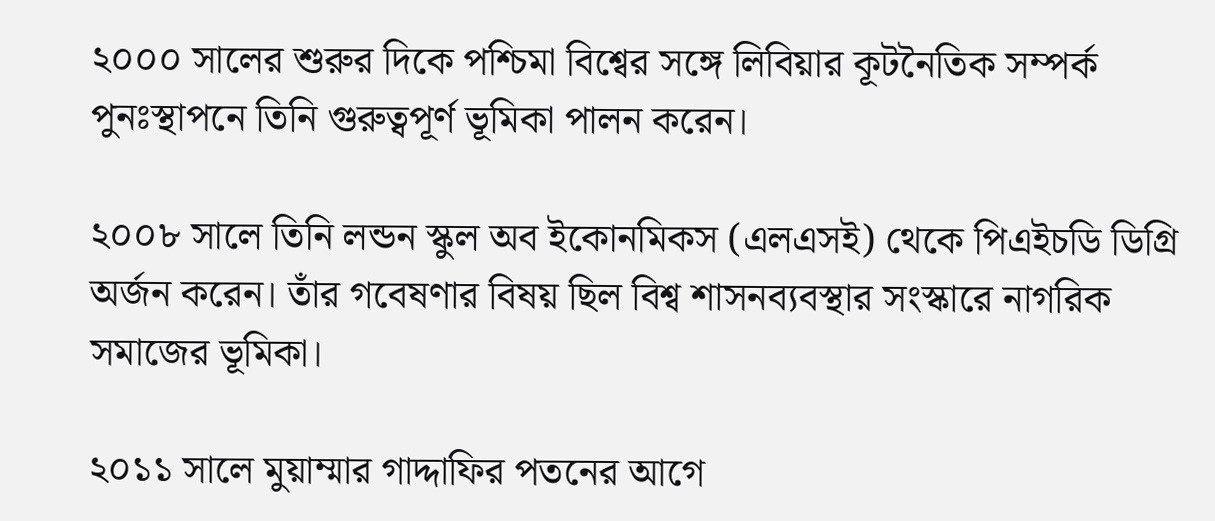২০০০ সালের শুরুর দিকে পশ্চিমা বিশ্বের সঙ্গে লিবিয়ার কূটনৈতিক সম্পর্ক পুনঃস্থাপনে তিনি গুরুত্বপূর্ণ ভূমিকা পালন করেন।

২০০৮ সালে তিনি লন্ডন স্কুল অব ইকোনমিকস (এলএসই) থেকে পিএইচডি ডিগ্রি অর্জন করেন। তাঁর গবেষণার বিষয় ছিল বিশ্ব শাসনব্যবস্থার সংস্কারে নাগরিক সমাজের ভূমিকা।

২০১১ সালে মুয়াম্মার গাদ্দাফির পতনের আগে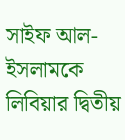সাইফ আল-ইসলামকে লিবিয়ার দ্বিতীয়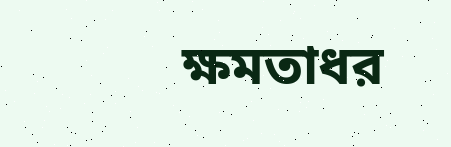ক্ষমতাধর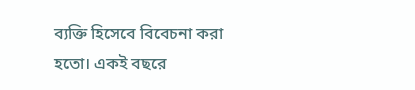ব্যক্তি হিসেবে বিবেচনা করা হতো। একই বছরে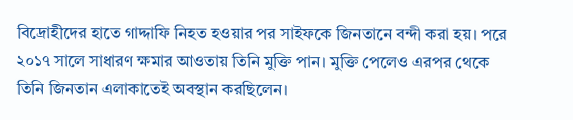বিদ্রোহীদের হাতে গাদ্দাফি নিহত হওয়ার পর সাইফকে জিনতানে বন্দী করা হয়। পরে ২০১৭ সালে সাধারণ ক্ষমার আওতায় তিনি মুক্তি পান। মুক্তি পেলেও এরপর থেকে তিনি জিনতান এলাকাতেই অবস্থান করছিলেন।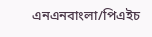এনএনবাংলা/পিএইচ